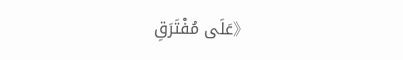《عَلَى مُفْتَرَقِ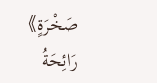صَخْرَةٍ》
رَائِحَةُ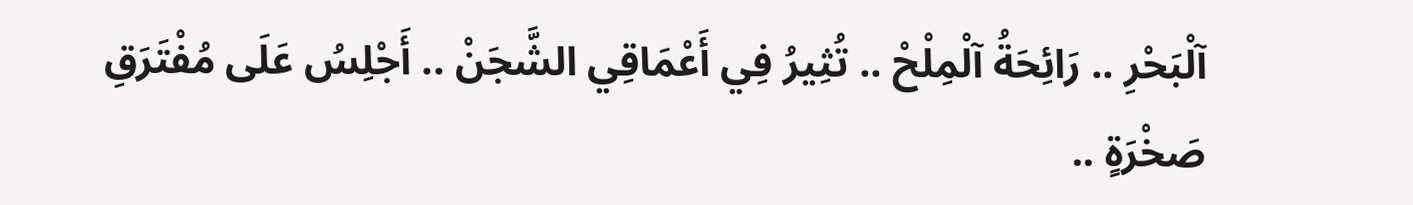آلْبَحْرِ .. رَائِحَةُ آلْمِلْحْ .. تُثِيرُ فِي أَعْمَاقِي الشَّجَنْ .. أَجْلِسُ عَلَى مُفْتَرَقِ صَخْرَةٍ ..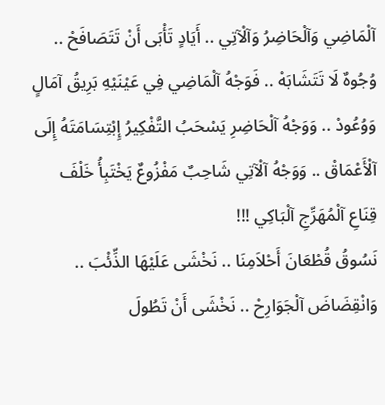آلْمَاضِي وَآلْحَاضِرُ وَآلْآتِي .. أَيَادٍ تَأْبَى أَنْ تَتَصَافَحْ .. وُجُوهٌ لَا تَتَشَابَهْ .. فَوَجْهُ آلْمَاضِي فِي عَيْنَيْهِ بَرِيقُ آمَالٍ وَوُعُودْ .. وَوَجْهُ آلْحَاضِرِ يَسْحَبُ التَّفْكِيرُ إِبْتِسَامَتَهُ إِلَى آلْأَعْمَاقْ .. وَوَجْهُ آلْآتِي شَاحِبٌ مَفْزُوعٌ يَخْتَبِأُ خَلْفَ قِنَاعِ آلْمُهَرِّجِ آلْبَاكِي !!!
نَسُوقُ قُطْعَانَ أَحْلاَمِنَا .. نَخْشَى عَلَيْهَا الذِّئْبَ .. وَانْقِضَاضَ آلْجَوَارِحْ .. نَخْشَى أَنْ تَطُولَ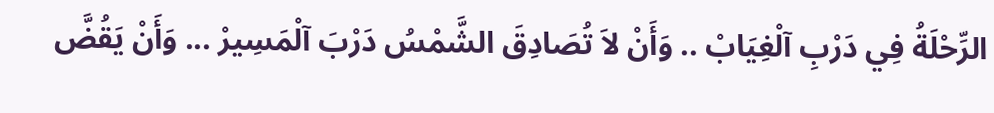الرِّحْلَةُ فِي دَرْبِ آلْغِيَابْ .. وَأَنْ لاَ تُصَادِقَ الشَّمْسُ دَرْبَ آلْمَسِيرْ ... وَأَنْ يَقُضَّ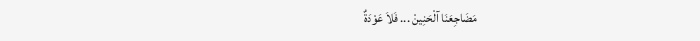مَضَاجِعَنَا آلْحَنِينْ ... فَلاَ عَوْدَةٌ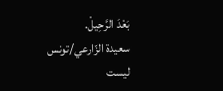بَعْدَ الرَّحِيلْ.
سعيدة الزّارعي/تونس
ليست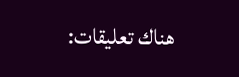هناك تعليقات: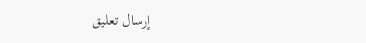إرسال تعليق